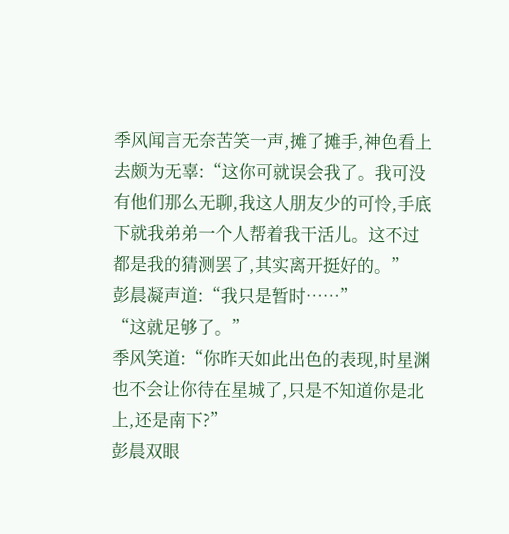季风闻言无奈苦笑一声,摊了摊手,神色看上去颇为无辜:“这你可就误会我了。我可没有他们那么无聊,我这人朋友少的可怜,手底下就我弟弟一个人帮着我干活儿。这不过都是我的猜测罢了,其实离开挺好的。”
彭晨凝声道:“我只是暂时……”
“这就足够了。”
季风笑道:“你昨天如此出色的表现,时星渊也不会让你待在星城了,只是不知道你是北上,还是南下?”
彭晨双眼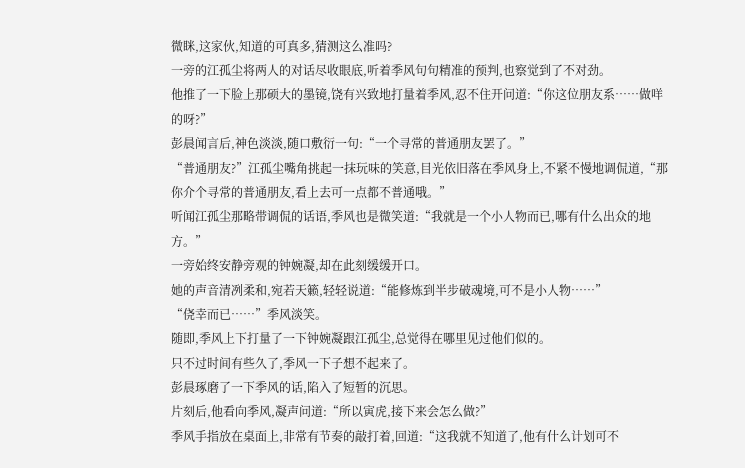微眯,这家伙,知道的可真多,猜测这么准吗?
一旁的江孤尘将两人的对话尽收眼底,听着季风句句精准的预判,也察觉到了不对劲。
他推了一下脸上那硕大的墨镜,饶有兴致地打量着季风,忍不住开问道:“你这位朋友系……做咩的呀?”
彭晨闻言后,神色淡淡,随口敷衍一句:“一个寻常的普通朋友罢了。”
“普通朋友?”江孤尘嘴角挑起一抹玩味的笑意,目光依旧落在季风身上,不紧不慢地调侃道,“那你介个寻常的普通朋友,看上去可一点都不普通哦。”
听闻江孤尘那略带调侃的话语,季风也是微笑道:“我就是一个小人物而已,哪有什么出众的地方。”
一旁始终安静旁观的钟婉凝,却在此刻缓缓开口。
她的声音清冽柔和,宛若天籁,轻轻说道:“能修炼到半步破魂境,可不是小人物……”
“侥幸而已……”季风淡笑。
随即,季风上下打量了一下钟婉凝跟江孤尘,总觉得在哪里见过他们似的。
只不过时间有些久了,季风一下子想不起来了。
彭晨琢磨了一下季风的话,陷入了短暂的沉思。
片刻后,他看向季风,凝声问道:“所以寅虎,接下来会怎么做?”
季风手指放在桌面上,非常有节奏的敲打着,回道:“这我就不知道了,他有什么计划可不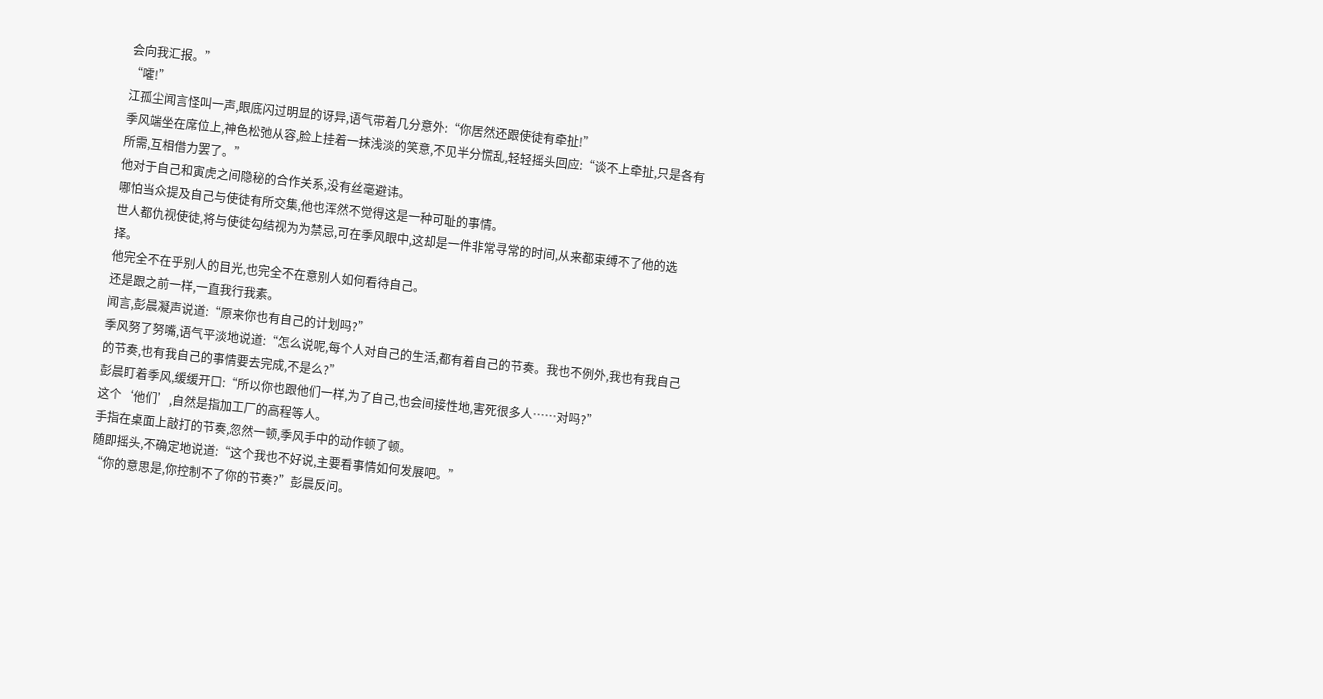会向我汇报。”
“嚯!”
江孤尘闻言怪叫一声,眼底闪过明显的讶异,语气带着几分意外:“你居然还跟使徒有牵扯!”
季风端坐在席位上,神色松弛从容,脸上挂着一抹浅淡的笑意,不见半分慌乱,轻轻摇头回应:“谈不上牵扯,只是各有所需,互相借力罢了。”
他对于自己和寅虎之间隐秘的合作关系,没有丝毫避讳。
哪怕当众提及自己与使徒有所交集,他也浑然不觉得这是一种可耻的事情。
世人都仇视使徒,将与使徒勾结视为为禁忌,可在季风眼中,这却是一件非常寻常的时间,从来都束缚不了他的选择。
他完全不在乎别人的目光,也完全不在意别人如何看待自己。
还是跟之前一样,一直我行我素。
闻言,彭晨凝声说道:“原来你也有自己的计划吗?”
季风努了努嘴,语气平淡地说道:“怎么说呢,每个人对自己的生活,都有着自己的节奏。我也不例外,我也有我自己的节奏,也有我自己的事情要去完成,不是么?”
彭晨盯着季风,缓缓开口:“所以你也跟他们一样,为了自己,也会间接性地,害死很多人……对吗?”
这个‘他们’,自然是指加工厂的高程等人。
手指在桌面上敲打的节奏,忽然一顿,季风手中的动作顿了顿。
随即摇头,不确定地说道:“这个我也不好说,主要看事情如何发展吧。”
“你的意思是,你控制不了你的节奏?”彭晨反问。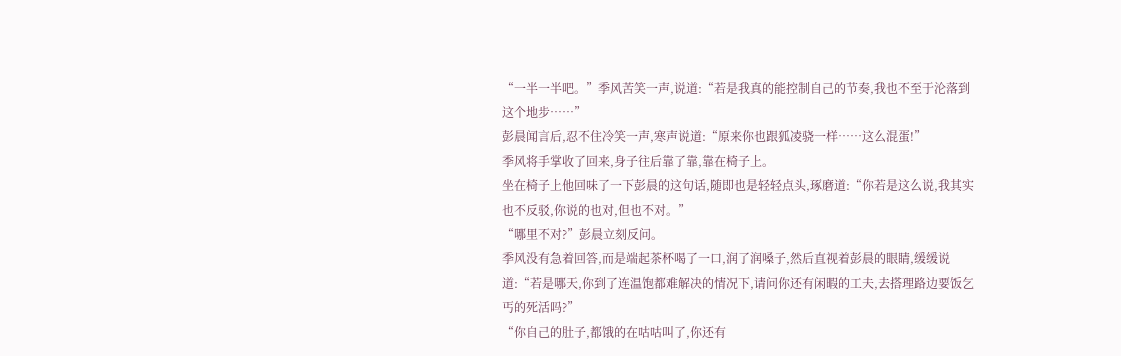“一半一半吧。”季风苦笑一声,说道:“若是我真的能控制自己的节奏,我也不至于沦落到这个地步……”
彭晨闻言后,忍不住冷笑一声,寒声说道:“原来你也跟狐凌骁一样……这么混蛋!”
季风将手掌收了回来,身子往后靠了靠,靠在椅子上。
坐在椅子上他回味了一下彭晨的这句话,随即也是轻轻点头,琢磨道:“你若是这么说,我其实也不反驳,你说的也对,但也不对。”
“哪里不对?”彭晨立刻反问。
季风没有急着回答,而是端起茶杯喝了一口,润了润嗓子,然后直视着彭晨的眼睛,缓缓说道:“若是哪天,你到了连温饱都难解决的情况下,请问你还有闲暇的工夫,去搭理路边要饭乞丐的死活吗?”
“你自己的肚子,都饿的在咕咕叫了,你还有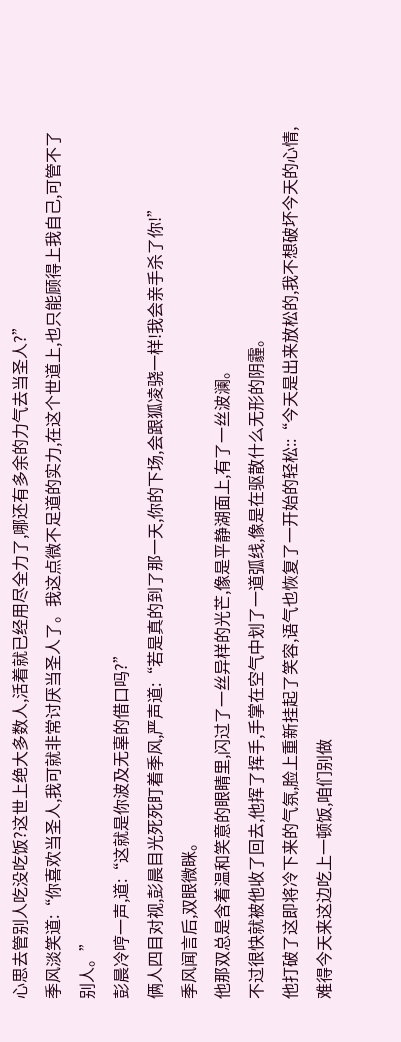心思去管别人吃没吃饭?这世上绝大多数人,活着就已经用尽全力了,哪还有多余的力气去当圣人?”
季风淡笑道:“你喜欢当圣人,我可就非常讨厌当圣人了。我这点微不足道的实力,在这个世道上,也只能顾得上我自己,可管不了别人。”
彭晨冷哼一声,道:“这就是你波及无辜的借口吗?”
俩人四目对视,彭晨目光死死盯着季风,严声道:“若是真的到了那一天,你的下场,会跟狐凌骁一样!我会亲手杀了你!”
季风闻言后,双眼微眯。
他那双总是含着温和笑意的眼睛里,闪过了一丝异样的光芒,像是平静湖面上,有了一丝波澜。
不过很快就被他收了回去,他挥了挥手,手掌在空气中划了一道弧线,像是在驱散什么无形的阴霾。
他打破了这即将冷下来的气氛,脸上重新挂起了笑容,语气也恢复了一开始的轻松::“今天是出来放松的,我不想破坏今天的心情,难得今天来这边吃上一顿饭,咱们别做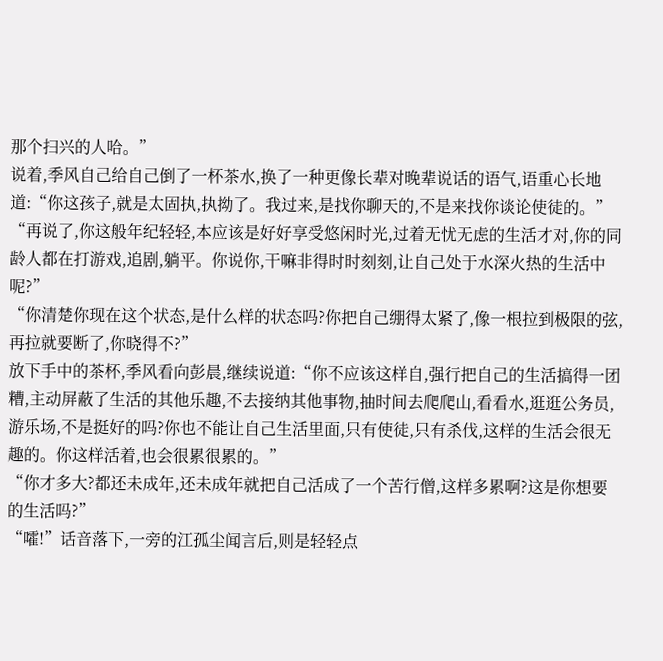那个扫兴的人哈。”
说着,季风自己给自己倒了一杯茶水,换了一种更像长辈对晚辈说话的语气,语重心长地道:“你这孩子,就是太固执,执拗了。我过来,是找你聊天的,不是来找你谈论使徒的。”
“再说了,你这般年纪轻轻,本应该是好好享受悠闲时光,过着无忧无虑的生活才对,你的同龄人都在打游戏,追剧,躺平。你说你,干嘛非得时时刻刻,让自己处于水深火热的生活中呢?”
“你清楚你现在这个状态,是什么样的状态吗?你把自己绷得太紧了,像一根拉到极限的弦,再拉就要断了,你晓得不?”
放下手中的茶杯,季风看向彭晨,继续说道:“你不应该这样自,强行把自己的生活搞得一团糟,主动屏蔽了生活的其他乐趣,不去接纳其他事物,抽时间去爬爬山,看看水,逛逛公务员,游乐场,不是挺好的吗?你也不能让自己生活里面,只有使徒,只有杀伐,这样的生活会很无趣的。你这样活着,也会很累很累的。”
“你才多大?都还未成年,还未成年就把自己活成了一个苦行僧,这样多累啊?这是你想要的生活吗?”
“嚯!”话音落下,一旁的江孤尘闻言后,则是轻轻点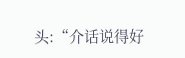头:“介话说得好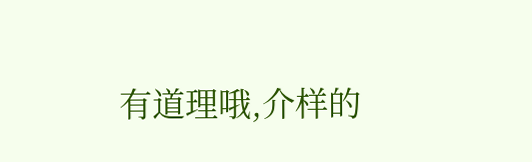有道理哦,介样的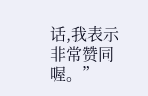话,我表示非常赞同喔。”